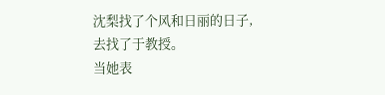沈梨找了个风和日丽的日子,去找了于教授。
当她表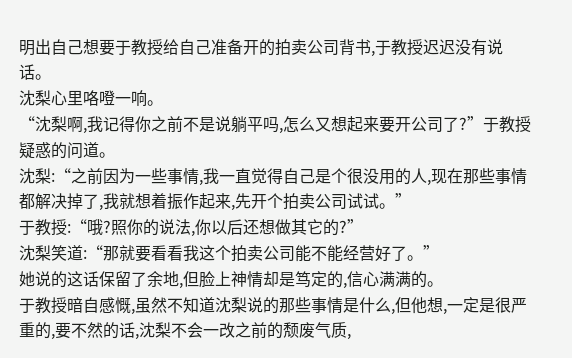明出自己想要于教授给自己准备开的拍卖公司背书,于教授迟迟没有说话。
沈梨心里咯噔一响。
“沈梨啊,我记得你之前不是说躺平吗,怎么又想起来要开公司了?”于教授疑惑的问道。
沈梨:“之前因为一些事情,我一直觉得自己是个很没用的人,现在那些事情都解决掉了,我就想着振作起来,先开个拍卖公司试试。”
于教授:“哦?照你的说法,你以后还想做其它的?”
沈梨笑道:“那就要看看我这个拍卖公司能不能经营好了。”
她说的这话保留了余地,但脸上神情却是笃定的,信心满满的。
于教授暗自感慨,虽然不知道沈梨说的那些事情是什么,但他想,一定是很严重的,要不然的话,沈梨不会一改之前的颓废气质,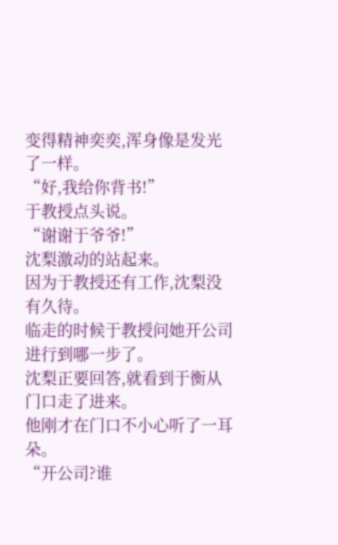变得精神奕奕,浑身像是发光了一样。
“好,我给你背书!”
于教授点头说。
“谢谢于爷爷!”
沈梨激动的站起来。
因为于教授还有工作,沈梨没有久待。
临走的时候于教授问她开公司进行到哪一步了。
沈梨正要回答,就看到于衡从门口走了进来。
他刚才在门口不小心听了一耳朵。
“开公司?谁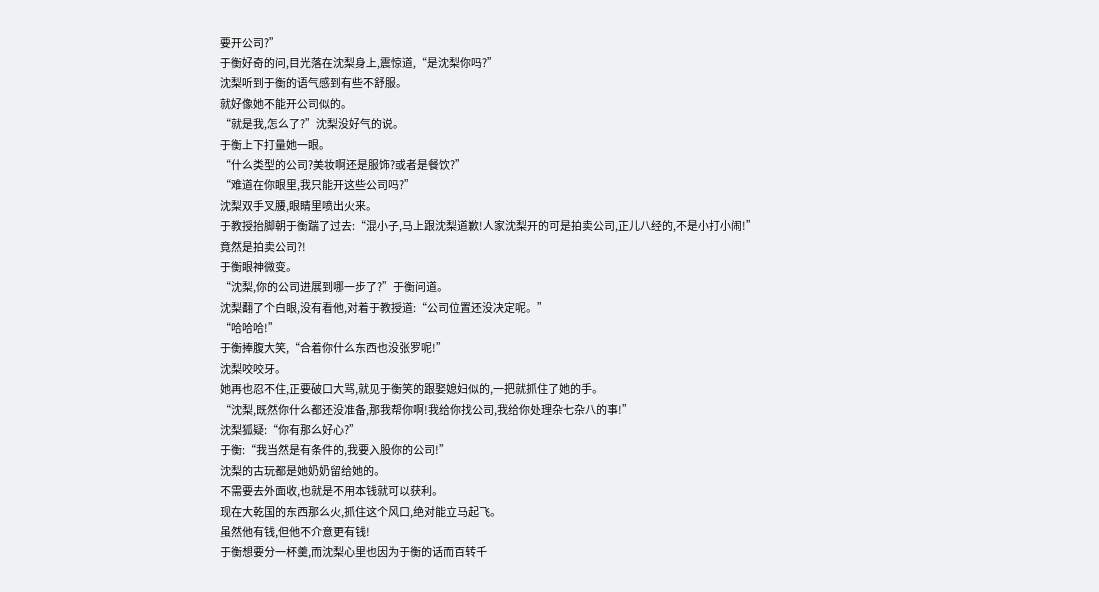要开公司?”
于衡好奇的问,目光落在沈梨身上,震惊道,“是沈梨你吗?”
沈梨听到于衡的语气感到有些不舒服。
就好像她不能开公司似的。
“就是我,怎么了?”沈梨没好气的说。
于衡上下打量她一眼。
“什么类型的公司?美妆啊还是服饰?或者是餐饮?”
“难道在你眼里,我只能开这些公司吗?”
沈梨双手叉腰,眼睛里喷出火来。
于教授抬脚朝于衡踹了过去:“混小子,马上跟沈梨道歉!人家沈梨开的可是拍卖公司,正儿八经的,不是小打小闹!”
竟然是拍卖公司?!
于衡眼神微变。
“沈梨,你的公司进展到哪一步了?”于衡问道。
沈梨翻了个白眼,没有看他,对着于教授道:“公司位置还没决定呢。”
“哈哈哈!”
于衡捧腹大笑,“合着你什么东西也没张罗呢!”
沈梨咬咬牙。
她再也忍不住,正要破口大骂,就见于衡笑的跟娶媳妇似的,一把就抓住了她的手。
“沈梨,既然你什么都还没准备,那我帮你啊!我给你找公司,我给你处理杂七杂八的事!”
沈梨狐疑:“你有那么好心?”
于衡:“我当然是有条件的,我要入股你的公司!”
沈梨的古玩都是她奶奶留给她的。
不需要去外面收,也就是不用本钱就可以获利。
现在大乾国的东西那么火,抓住这个风口,绝对能立马起飞。
虽然他有钱,但他不介意更有钱!
于衡想要分一杯羹,而沈梨心里也因为于衡的话而百转千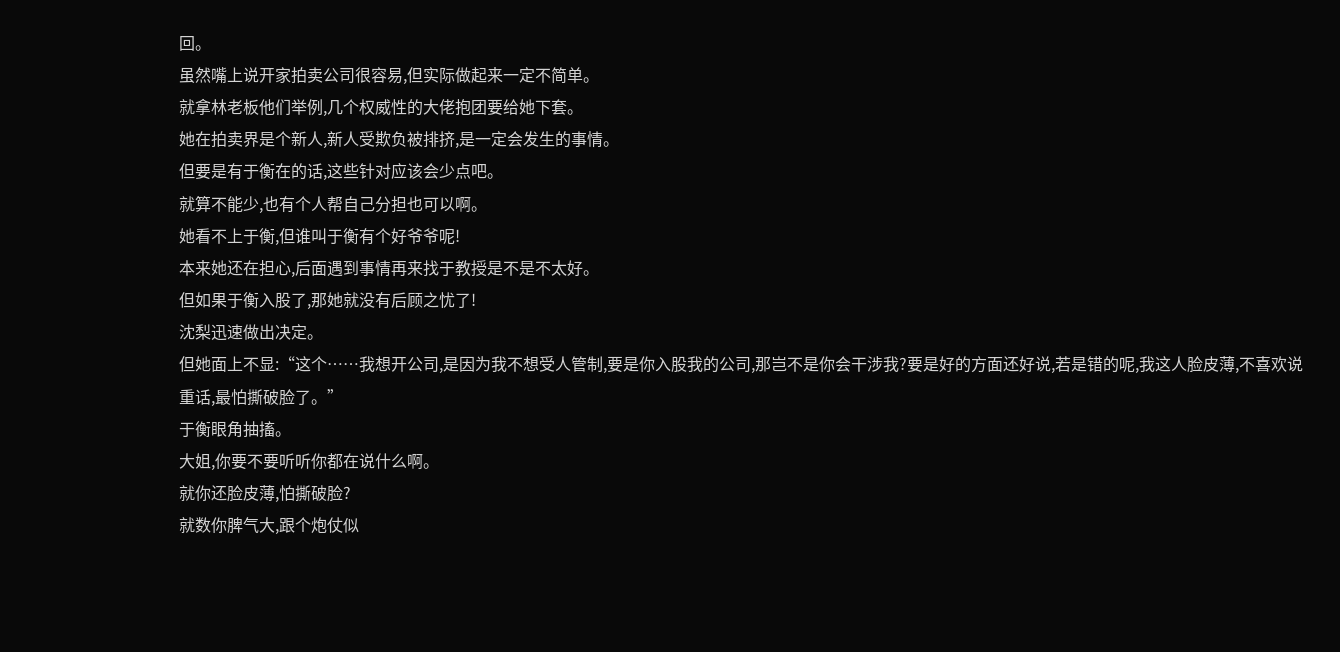回。
虽然嘴上说开家拍卖公司很容易,但实际做起来一定不简单。
就拿林老板他们举例,几个权威性的大佬抱团要给她下套。
她在拍卖界是个新人,新人受欺负被排挤,是一定会发生的事情。
但要是有于衡在的话,这些针对应该会少点吧。
就算不能少,也有个人帮自己分担也可以啊。
她看不上于衡,但谁叫于衡有个好爷爷呢!
本来她还在担心,后面遇到事情再来找于教授是不是不太好。
但如果于衡入股了,那她就没有后顾之忧了!
沈梨迅速做出决定。
但她面上不显:“这个……我想开公司,是因为我不想受人管制,要是你入股我的公司,那岂不是你会干涉我?要是好的方面还好说,若是错的呢,我这人脸皮薄,不喜欢说重话,最怕撕破脸了。”
于衡眼角抽搐。
大姐,你要不要听听你都在说什么啊。
就你还脸皮薄,怕撕破脸?
就数你脾气大,跟个炮仗似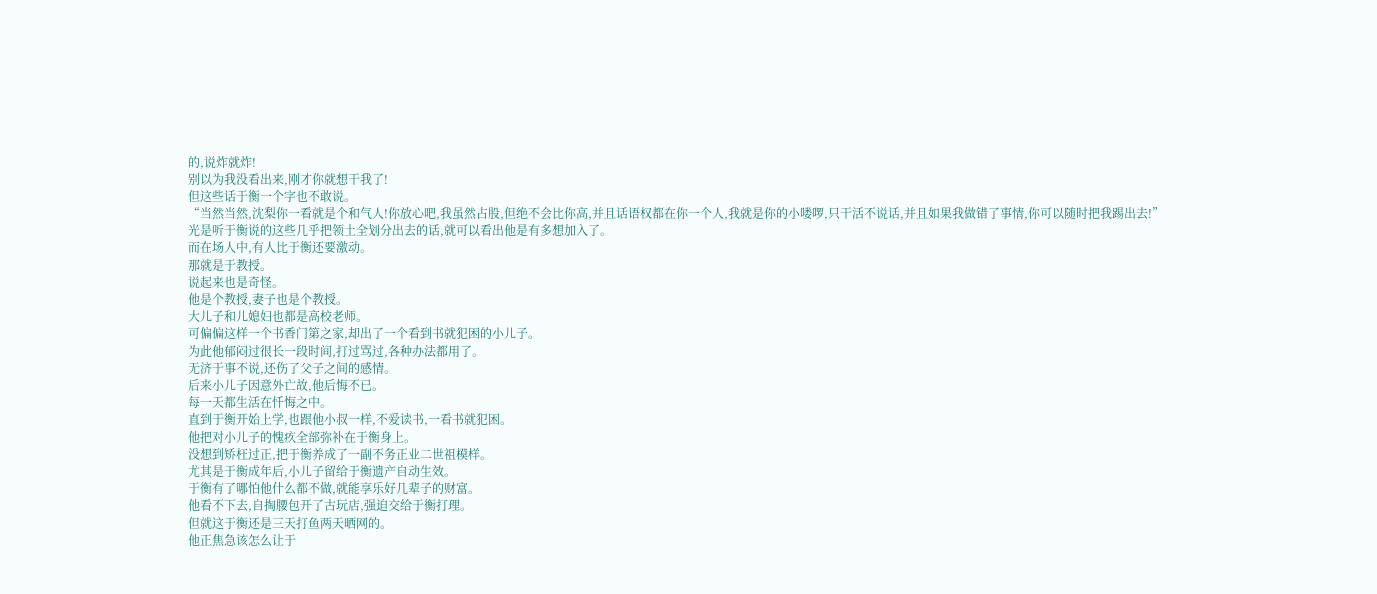的,说炸就炸!
别以为我没看出来,刚才你就想干我了!
但这些话于衡一个字也不敢说。
“当然当然,沈梨你一看就是个和气人!你放心吧,我虽然占股,但绝不会比你高,并且话语权都在你一个人,我就是你的小喽啰,只干活不说话,并且如果我做错了事情,你可以随时把我踢出去!”
光是听于衡说的这些几乎把领土全划分出去的话,就可以看出他是有多想加入了。
而在场人中,有人比于衡还要激动。
那就是于教授。
说起来也是奇怪。
他是个教授,妻子也是个教授。
大儿子和儿媳妇也都是高校老师。
可偏偏这样一个书香门第之家,却出了一个看到书就犯困的小儿子。
为此他郁闷过很长一段时间,打过骂过,各种办法都用了。
无济于事不说,还伤了父子之间的感情。
后来小儿子因意外亡故,他后悔不已。
每一天都生活在忏悔之中。
直到于衡开始上学,也跟他小叔一样,不爱读书,一看书就犯困。
他把对小儿子的愧疚全部弥补在于衡身上。
没想到矫枉过正,把于衡养成了一副不务正业二世祖模样。
尤其是于衡成年后,小儿子留给于衡遗产自动生效。
于衡有了哪怕他什么都不做,就能享乐好几辈子的财富。
他看不下去,自掏腰包开了古玩店,强迫交给于衡打理。
但就这于衡还是三天打鱼两天晒网的。
他正焦急该怎么让于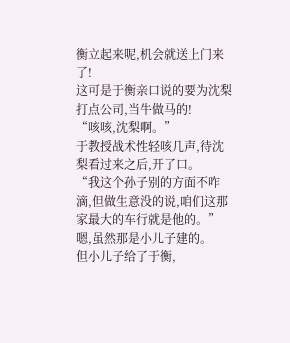衡立起来呢,机会就送上门来了!
这可是于衡亲口说的要为沈梨打点公司,当牛做马的!
“咳咳,沈梨啊。”
于教授战术性轻咳几声,待沈梨看过来之后,开了口。
“我这个孙子别的方面不咋滴,但做生意没的说,咱们这那家最大的车行就是他的。”
嗯,虽然那是小儿子建的。
但小儿子给了于衡,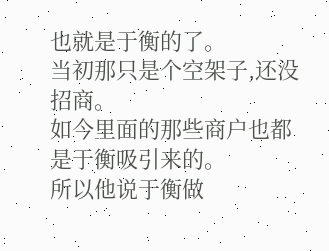也就是于衡的了。
当初那只是个空架子,还没招商。
如今里面的那些商户也都是于衡吸引来的。
所以他说于衡做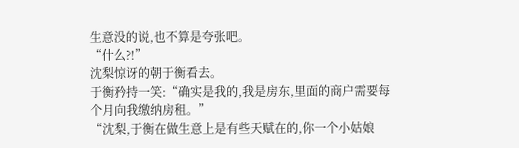生意没的说,也不算是夸张吧。
“什么?!”
沈梨惊讶的朝于衡看去。
于衡矜持一笑:“确实是我的,我是房东,里面的商户需要每个月向我缴纳房租。”
“沈梨,于衡在做生意上是有些天赋在的,你一个小姑娘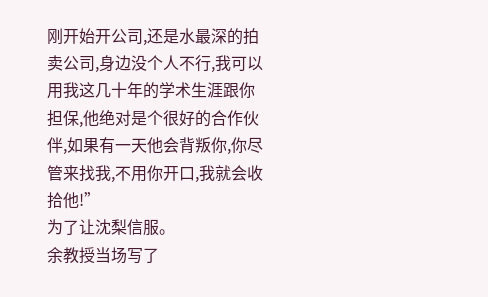刚开始开公司,还是水最深的拍卖公司,身边没个人不行,我可以用我这几十年的学术生涯跟你担保,他绝对是个很好的合作伙伴,如果有一天他会背叛你,你尽管来找我,不用你开口,我就会收拾他!”
为了让沈梨信服。
余教授当场写了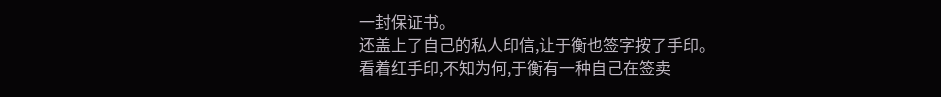一封保证书。
还盖上了自己的私人印信,让于衡也签字按了手印。
看着红手印,不知为何,于衡有一种自己在签卖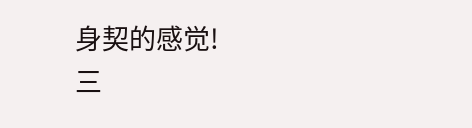身契的感觉!
三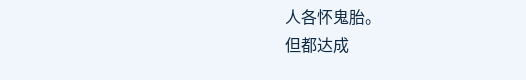人各怀鬼胎。
但都达成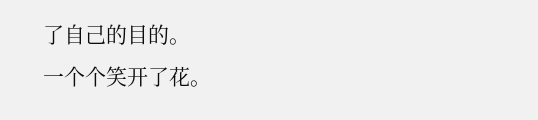了自己的目的。
一个个笑开了花。